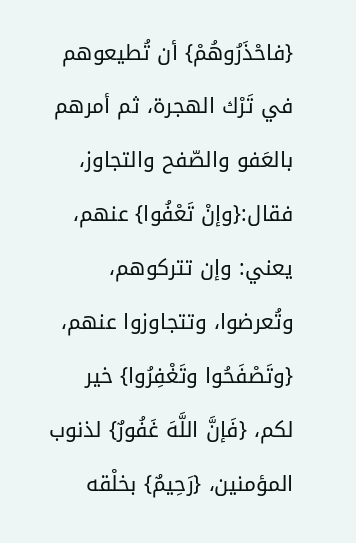{فاحْذَرُوهُمْ} أن تُطيعوهم في تَرْك الهجرة، ثم أمرهم بالعَفو والصّفح والتجاوز، فقال:{وإنْ تَعْفُوا} عنهم، يعني: وإن تتركوهم، وتُعرضوا، وتتجاوزوا عنهم، {وتَصْفَحُوا وتَغْفِرُوا} خير لكم، {فَإنَّ اللَّهَ غَفُورٌ} لذنوب المؤمنين، {رَحِيمٌ} بخلْقه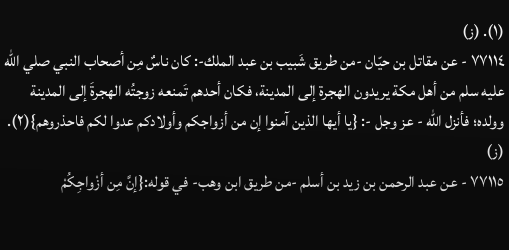(١). (ز)
٧٧١١٤ - عن مقاتل بن حيّان -من طريق شَبيب بن عبد الملك-: كان ناسٌ مِن أصحاب النبي صلي الله عليه سلم من أهل مكة يريدون الهجرة إلى المدينة، فكان أحدهم تَمنعه زوجتُه الهجرةَ إلى المدينة وولده؛ فأنزل الله - عز وجل -: {يا أيها الذين آمنوا إن من أزواجكم وأولادكم عدوا لكم فاحذروهم}(٢). (ز)
٧٧١١٥ - عن عبد الرحمن بن زيد بن أسلم -من طريق ابن وهب- في قوله:{إنَّ مِن أزْواجِكُمْ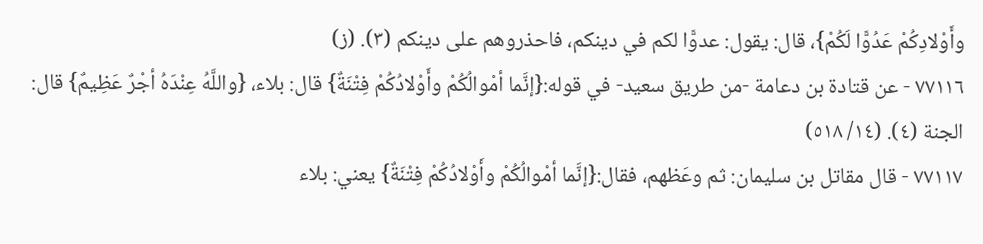وأَوْلادِكُمْ عَدُوًّا لَكُمْ}، قال: يقول: عدوًّا لكم في دينكم، فاحذروهم على دينكم (٣). (ز)
٧٧١١٦ - عن قتادة بن دعامة -من طريق سعيد- في قوله:{إنَّما أمْوالُكُمْ وأَوْلادُكُمْ فِتْنَةٌ} قال: بلاء، {واللَّهُ عِنْدَهُ أجْرٌ عَظِيمٌ} قال: الجنة (٤). (١٤/ ٥١٨)
٧٧١١٧ - قال مقاتل بن سليمان: ثم وعَظهم، فقال:{إنَّما أمْوالُكُمْ وأَوْلادُكُمْ فِتْنَةٌ} يعني: بلاء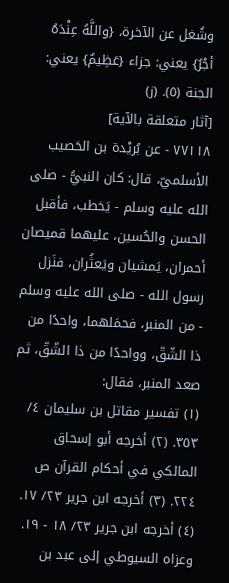وشُغل عن الآخرة، {واللَّهُ عِنْدَهُ أجْرٌ} يعني: جزاء {عَظِيمٌ} يعني: الجنة (٥). (ز)
[آثار متعلقة بالآية]
٧٧١١٨ - عن بُريْدة بن الحَصيب الأسلميّ، قال: كان النبيُّ - صلى الله عليه وسلم - يَخطب، فأقبل الحسن والحُسين، عليهما قميصان أحمران، يَمشيان ويَعثُران، فنَزل رسول الله - صلى الله عليه وسلم - من المنبر، فحمَلهما، واحدًا من ذا الشّقّ، وواحدًا من ذا الشّقّ، ثم صعد المنبر، فقال:
(١) تفسير مقاتل بن سليمان ٤/ ٣٥٣. (٢) أخرجه أبو إسحاق المالكي في أحكام القرآن ص ٢٢٤. (٣) أخرجه ابن جرير ٢٣/ ١٧. (٤) أخرجه ابن جرير ٢٣/ ١٨ - ١٩. وعزاه السيوطي إلى عبد بن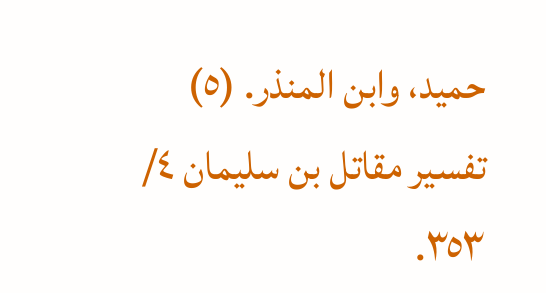حميد، وابن المنذر. (٥) تفسير مقاتل بن سليمان ٤/ ٣٥٣.